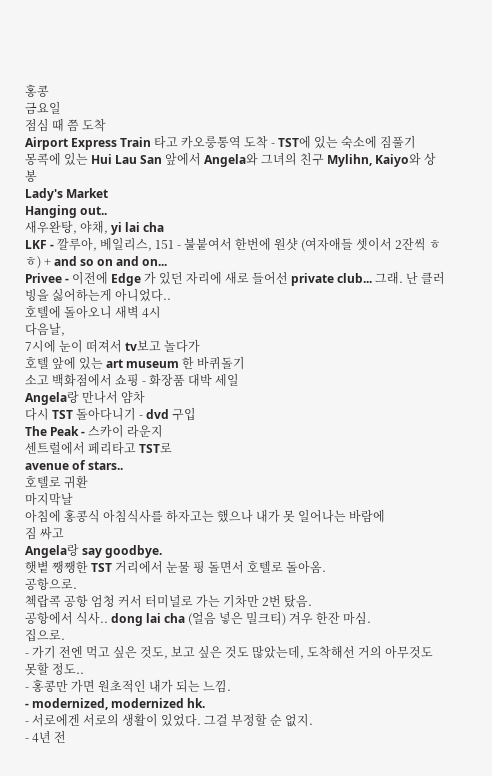홍콩
금요일
점심 때 쯤 도착
Airport Express Train 타고 카오룽통역 도착 - TST에 있는 숙소에 짐풀기
몽콕에 있는 Hui Lau San 앞에서 Angela와 그녀의 친구 Mylihn, Kaiyo와 상봉
Lady's Market
Hanging out..
새우완탕, 야채, yi lai cha
LKF - 깔루아, 베일리스, 151 - 불붙여서 한번에 원샷 (여자애들 셋이서 2잔씩 ㅎㅎ) + and so on and on...
Privee - 이전에 Edge 가 있던 자리에 새로 들어선 private club... 그래. 난 클러빙을 싫어하는게 아니었다..
호텔에 돌아오니 새벽 4시
다음날,
7시에 눈이 떠져서 tv보고 놀다가
호텔 앞에 있는 art museum 한 바퀴돌기
소고 백화점에서 쇼핑 - 화장품 대박 세일
Angela랑 만나서 얌차
다시 TST 돌아다니기 - dvd 구입
The Peak - 스카이 라운지
센트럴에서 페리타고 TST로
avenue of stars..
호텔로 귀환
마지막날
아침에 홍콩식 아침식사를 하자고는 했으나 내가 못 일어나는 바람에
짐 싸고
Angela랑 say goodbye.
햇볕 쨍쨍한 TST 거리에서 눈물 핑 돌면서 호텔로 돌아옴.
공항으로.
첵랍콕 공항 엄청 커서 터미널로 가는 기차만 2번 탔음.
공항에서 식사.. dong lai cha (얼음 넣은 밀크티) 겨우 한잔 마심.
집으로.
- 가기 전엔 먹고 싶은 것도, 보고 싶은 것도 많았는데, 도착해선 거의 아무것도 못할 정도..
- 홍콩만 가면 원초적인 내가 되는 느낌.
- modernized, modernized hk.
- 서로에겐 서로의 생활이 있었다. 그걸 부정할 순 없지.
- 4년 전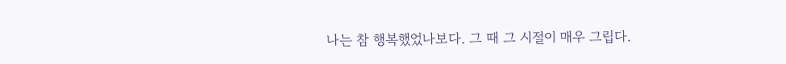나는 참 행복했었나보다. 그 때 그 시절이 매우 그립다.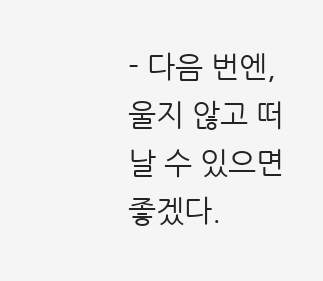- 다음 번엔, 울지 않고 떠날 수 있으면 좋겠다.